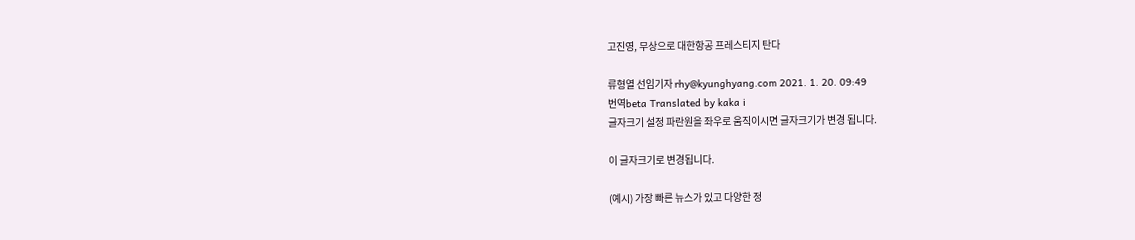고진영, 무상으로 대한항공 프레스티지 탄다

류형열 선임기자 rhy@kyunghyang.com 2021. 1. 20. 09:49
번역beta Translated by kaka i
글자크기 설정 파란원을 좌우로 움직이시면 글자크기가 변경 됩니다.

이 글자크기로 변경됩니다.

(예시) 가장 빠른 뉴스가 있고 다양한 정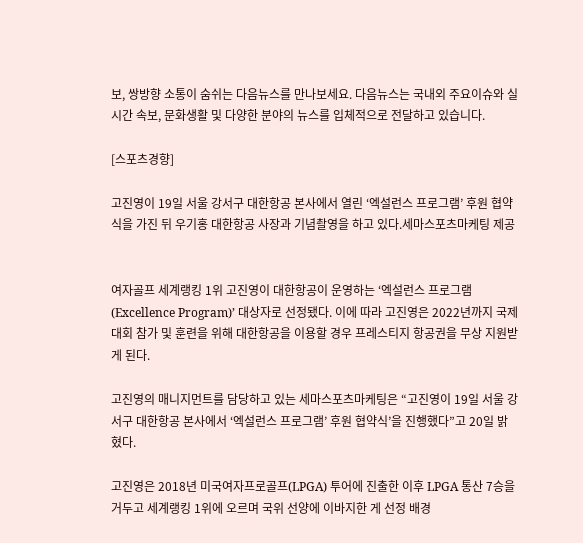보, 쌍방향 소통이 숨쉬는 다음뉴스를 만나보세요. 다음뉴스는 국내외 주요이슈와 실시간 속보, 문화생활 및 다양한 분야의 뉴스를 입체적으로 전달하고 있습니다.

[스포츠경향]

고진영이 19일 서울 강서구 대한항공 본사에서 열린 ‘엑설런스 프로그램’ 후원 협약식을 가진 뒤 우기홍 대한항공 사장과 기념촬영을 하고 있다.세마스포츠마케팅 제공


여자골프 세계랭킹 1위 고진영이 대한항공이 운영하는 ‘엑설런스 프로그램(Excellence Program)’ 대상자로 선정됐다. 이에 따라 고진영은 2022년까지 국제 대회 참가 및 훈련을 위해 대한항공을 이용할 경우 프레스티지 항공권을 무상 지원받게 된다.

고진영의 매니지먼트를 담당하고 있는 세마스포츠마케팅은 “고진영이 19일 서울 강서구 대한항공 본사에서 ‘엑설런스 프로그램’ 후원 협약식’을 진행했다”고 20일 밝혔다.

고진영은 2018년 미국여자프로골프(LPGA) 투어에 진출한 이후 LPGA 통산 7승을 거두고 세계랭킹 1위에 오르며 국위 선양에 이바지한 게 선정 배경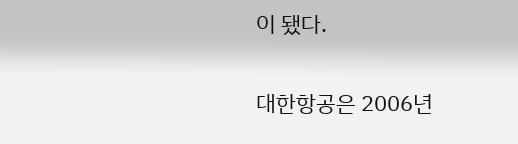이 됐다.

대한항공은 2006년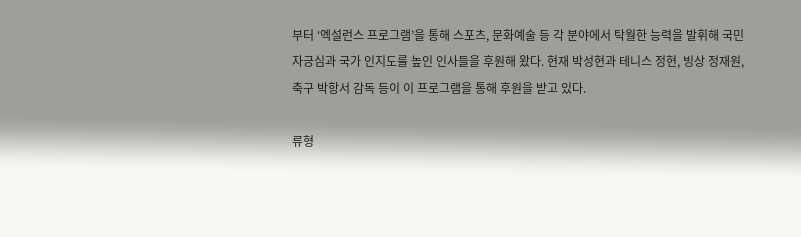부터 ‘엑설런스 프로그램’을 통해 스포츠, 문화예술 등 각 분야에서 탁월한 능력을 발휘해 국민 자긍심과 국가 인지도를 높인 인사들을 후원해 왔다. 현재 박성현과 테니스 정현, 빙상 정재원, 축구 박항서 감독 등이 이 프로그램을 통해 후원을 받고 있다.

류형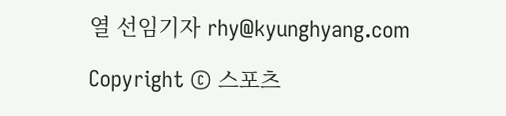열 선임기자 rhy@kyunghyang.com

Copyright © 스포츠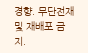경향. 무단전재 및 재배포 금지.